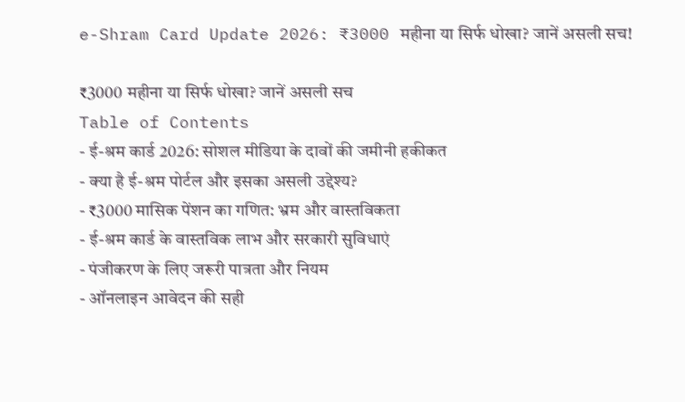e-Shram Card Update 2026: ₹3000 महीना या सिर्फ धोखा? जानें असली सच!

₹3000 महीना या सिर्फ धोखा? जानें असली सच
Table of Contents
- ई-श्रम कार्ड 2026: सोशल मीडिया के दावों की जमीनी हकीकत
- क्या है ई-श्रम पोर्टल और इसका असली उद्देश्य?
- ₹3000 मासिक पेंशन का गणित: भ्रम और वास्तविकता
- ई-श्रम कार्ड के वास्तविक लाभ और सरकारी सुविधाएं
- पंजीकरण के लिए जरूरी पात्रता और नियम
- ऑनलाइन आवेदन की सही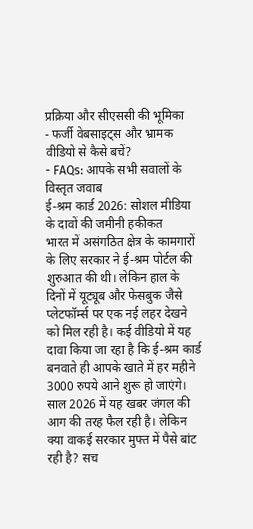प्रक्रिया और सीएससी की भूमिका
- फर्जी वेबसाइट्स और भ्रामक वीडियो से कैसे बचें?
- FAQs: आपके सभी सवालों के विस्तृत जवाब
ई-श्रम कार्ड 2026: सोशल मीडिया के दावों की जमीनी हकीकत
भारत में असंगठित क्षेत्र के कामगारों के लिए सरकार ने ई-श्रम पोर्टल की शुरुआत की थी। लेकिन हाल के दिनों में यूट्यूब और फेसबुक जैसे प्लेटफॉर्म्स पर एक नई लहर देखने को मिल रही है। कई वीडियो में यह दावा किया जा रहा है कि ई-श्रम कार्ड बनवाते ही आपके खाते में हर महीने 3000 रुपये आने शुरू हो जाएंगे। साल 2026 में यह खबर जंगल की आग की तरह फैल रही है। लेकिन क्या वाकई सरकार मुफ्त में पैसे बांट रही है? सच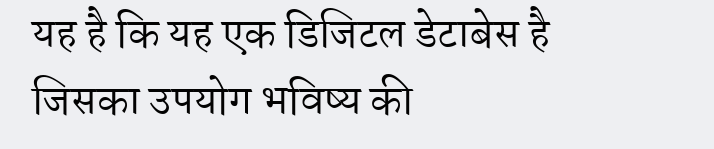यह है कि यह एक डिजिटल डेटाबेस है जिसका उपयोग भविष्य की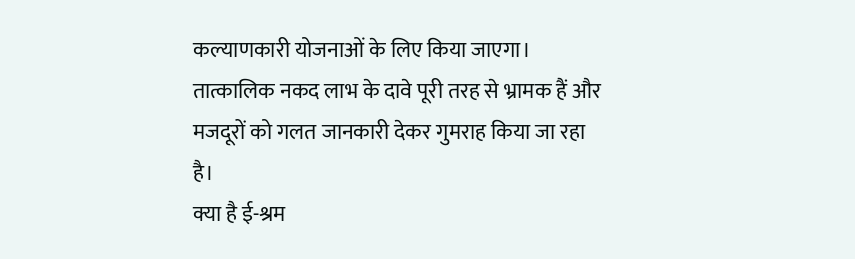कल्याणकारी योजनाओं के लिए किया जाएगा। तात्कालिक नकद लाभ के दावे पूरी तरह से भ्रामक हैं और मजदूरों को गलत जानकारी देकर गुमराह किया जा रहा है।
क्या है ई-श्रम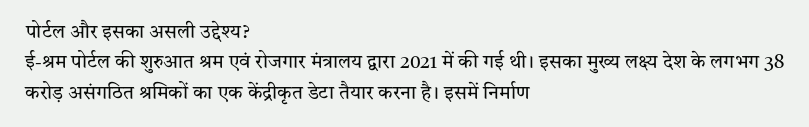पोर्टल और इसका असली उद्देश्य?
ई-श्रम पोर्टल की शुरुआत श्रम एवं रोजगार मंत्रालय द्वारा 2021 में की गई थी। इसका मुख्य लक्ष्य देश के लगभग 38 करोड़ असंगठित श्रमिकों का एक केंद्रीकृत डेटा तैयार करना है। इसमें निर्माण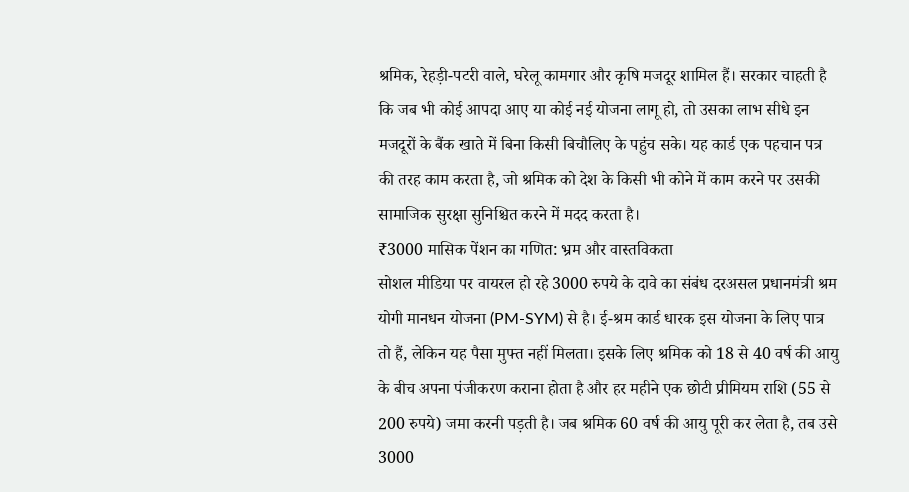श्रमिक, रेहड़ी-पटरी वाले, घरेलू कामगार और कृषि मजदूर शामिल हैं। सरकार चाहती है कि जब भी कोई आपदा आए या कोई नई योजना लागू हो, तो उसका लाभ सीधे इन मजदूरों के बैंक खाते में बिना किसी बिचौलिए के पहुंच सके। यह कार्ड एक पहचान पत्र की तरह काम करता है, जो श्रमिक को देश के किसी भी कोने में काम करने पर उसकी सामाजिक सुरक्षा सुनिश्चित करने में मदद करता है।
₹3000 मासिक पेंशन का गणित: भ्रम और वास्तविकता
सोशल मीडिया पर वायरल हो रहे 3000 रुपये के दावे का संबंध दरअसल प्रधानमंत्री श्रम योगी मानधन योजना (PM-SYM) से है। ई-श्रम कार्ड धारक इस योजना के लिए पात्र तो हैं, लेकिन यह पैसा मुफ्त नहीं मिलता। इसके लिए श्रमिक को 18 से 40 वर्ष की आयु के बीच अपना पंजीकरण कराना होता है और हर महीने एक छोटी प्रीमियम राशि (55 से 200 रुपये) जमा करनी पड़ती है। जब श्रमिक 60 वर्ष की आयु पूरी कर लेता है, तब उसे 3000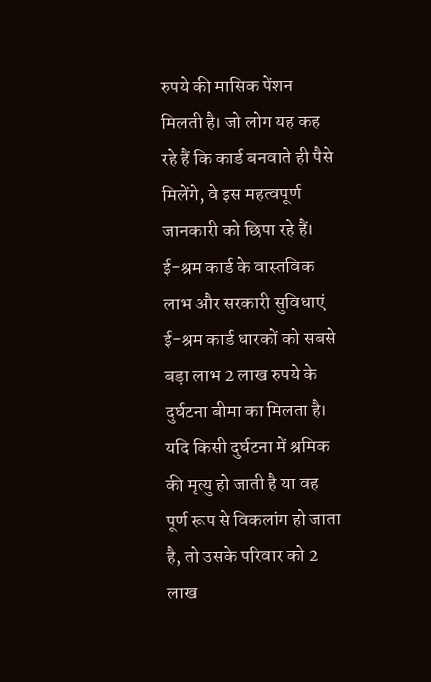रुपये की मासिक पेंशन मिलती है। जो लोग यह कह रहे हैं कि कार्ड बनवाते ही पैसे मिलेंगे, वे इस महत्वपूर्ण जानकारी को छिपा रहे हैं।
ई-श्रम कार्ड के वास्तविक लाभ और सरकारी सुविधाएं
ई-श्रम कार्ड धारकों को सबसे बड़ा लाभ 2 लाख रुपये के दुर्घटना बीमा का मिलता है। यदि किसी दुर्घटना में श्रमिक की मृत्यु हो जाती है या वह पूर्ण रूप से विकलांग हो जाता है, तो उसके परिवार को 2 लाख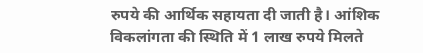रुपये की आर्थिक सहायता दी जाती है। आंशिक विकलांगता की स्थिति में 1 लाख रुपये मिलते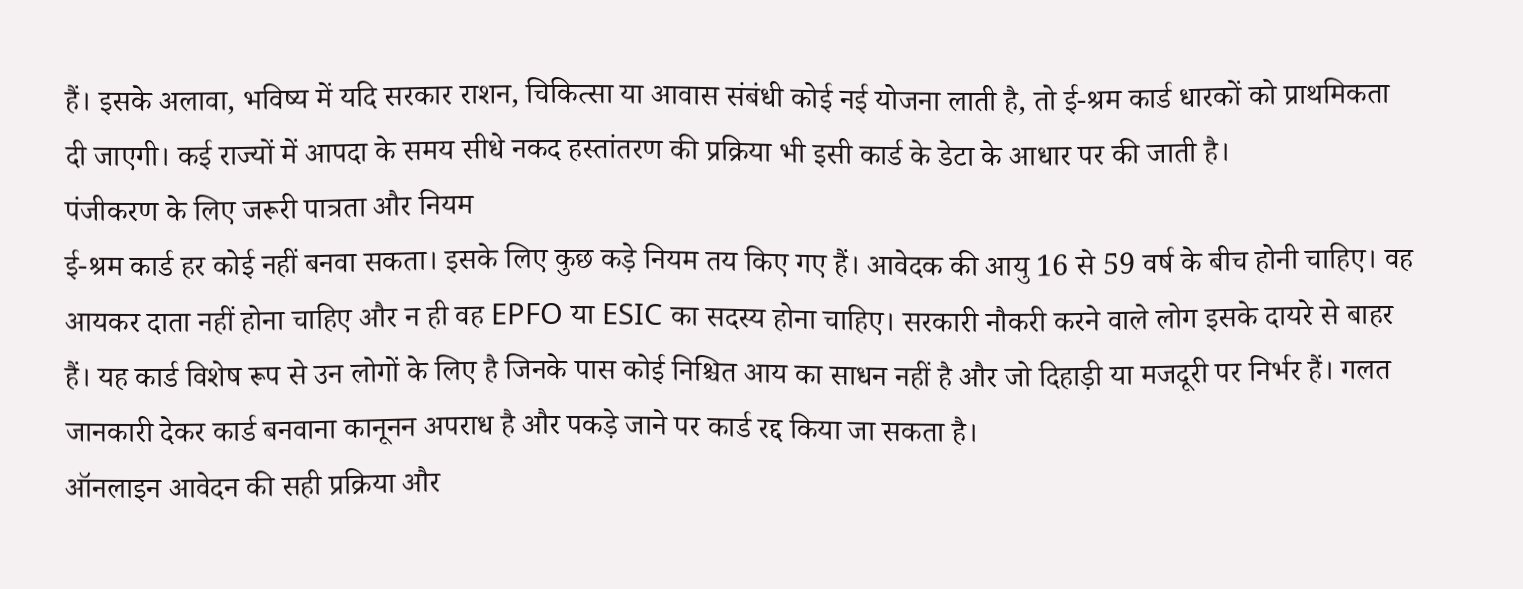हैं। इसके अलावा, भविष्य में यदि सरकार राशन, चिकित्सा या आवास संबंधी कोई नई योजना लाती है, तो ई-श्रम कार्ड धारकों को प्राथमिकता दी जाएगी। कई राज्यों में आपदा के समय सीधे नकद हस्तांतरण की प्रक्रिया भी इसी कार्ड के डेटा के आधार पर की जाती है।
पंजीकरण के लिए जरूरी पात्रता और नियम
ई-श्रम कार्ड हर कोई नहीं बनवा सकता। इसके लिए कुछ कड़े नियम तय किए गए हैं। आवेदक की आयु 16 से 59 वर्ष के बीच होनी चाहिए। वह आयकर दाता नहीं होना चाहिए और न ही वह EPFO या ESIC का सदस्य होना चाहिए। सरकारी नौकरी करने वाले लोग इसके दायरे से बाहर हैं। यह कार्ड विशेष रूप से उन लोगों के लिए है जिनके पास कोई निश्चित आय का साधन नहीं है और जो दिहाड़ी या मजदूरी पर निर्भर हैं। गलत जानकारी देकर कार्ड बनवाना कानूनन अपराध है और पकड़े जाने पर कार्ड रद्द किया जा सकता है।
ऑनलाइन आवेदन की सही प्रक्रिया और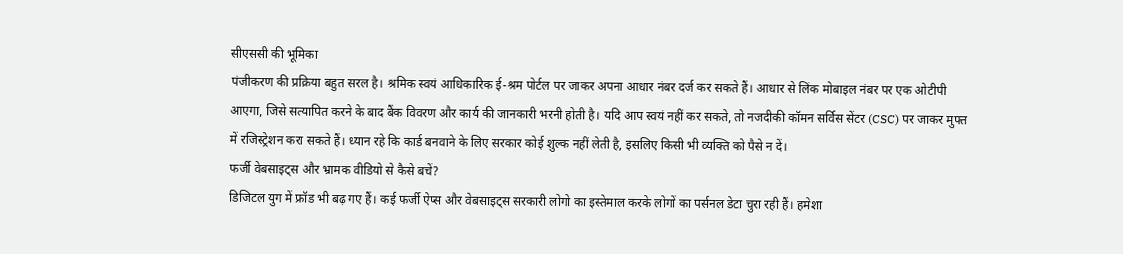सीएससी की भूमिका
पंजीकरण की प्रक्रिया बहुत सरल है। श्रमिक स्वयं आधिकारिक ई-श्रम पोर्टल पर जाकर अपना आधार नंबर दर्ज कर सकते हैं। आधार से लिंक मोबाइल नंबर पर एक ओटीपी आएगा, जिसे सत्यापित करने के बाद बैंक विवरण और कार्य की जानकारी भरनी होती है। यदि आप स्वयं नहीं कर सकते, तो नजदीकी कॉमन सर्विस सेंटर (CSC) पर जाकर मुफ्त में रजिस्ट्रेशन करा सकते हैं। ध्यान रहे कि कार्ड बनवाने के लिए सरकार कोई शुल्क नहीं लेती है, इसलिए किसी भी व्यक्ति को पैसे न दें।
फर्जी वेबसाइट्स और भ्रामक वीडियो से कैसे बचें?
डिजिटल युग में फ्रॉड भी बढ़ गए हैं। कई फर्जी ऐप्स और वेबसाइट्स सरकारी लोगो का इस्तेमाल करके लोगों का पर्सनल डेटा चुरा रही हैं। हमेशा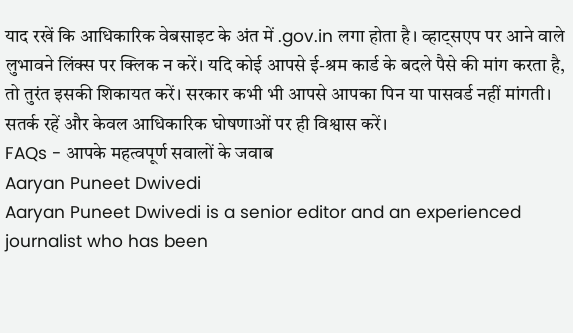याद रखें कि आधिकारिक वेबसाइट के अंत में .gov.in लगा होता है। व्हाट्सएप पर आने वाले लुभावने लिंक्स पर क्लिक न करें। यदि कोई आपसे ई-श्रम कार्ड के बदले पैसे की मांग करता है, तो तुरंत इसकी शिकायत करें। सरकार कभी भी आपसे आपका पिन या पासवर्ड नहीं मांगती। सतर्क रहें और केवल आधिकारिक घोषणाओं पर ही विश्वास करें।
FAQs - आपके महत्वपूर्ण सवालों के जवाब
Aaryan Puneet Dwivedi
Aaryan Puneet Dwivedi is a senior editor and an experienced journalist who has been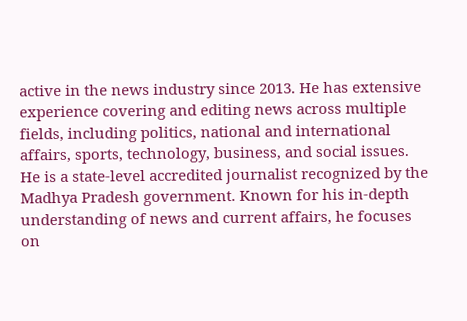active in the news industry since 2013. He has extensive experience covering and editing news across multiple fields, including politics, national and international affairs, sports, technology, business, and social issues. He is a state-level accredited journalist recognized by the Madhya Pradesh government. Known for his in-depth understanding of news and current affairs, he focuses on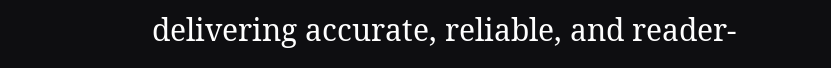delivering accurate, reliable, and reader-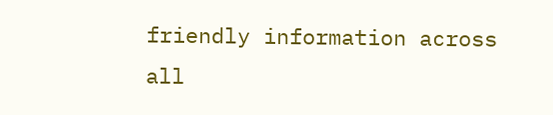friendly information across all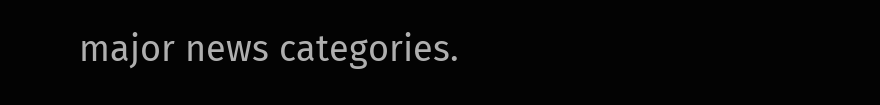major news categories.